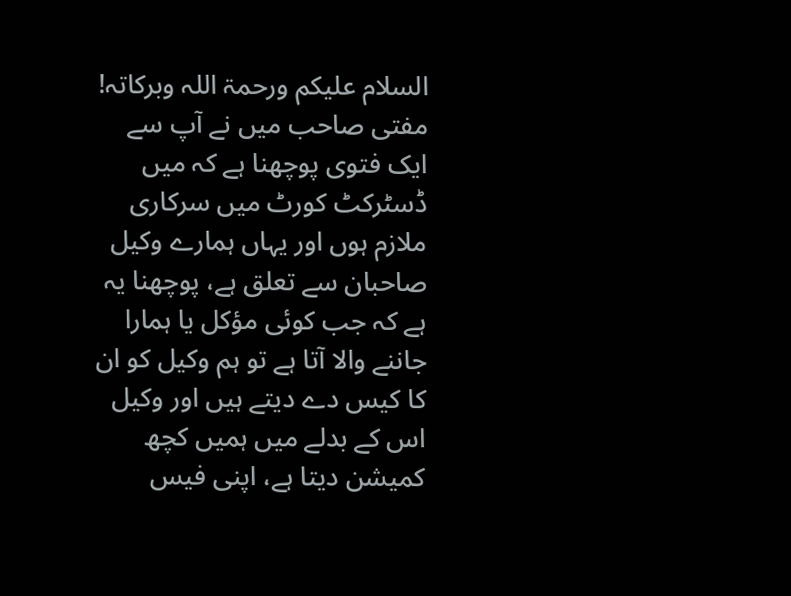السلام علیکم ورحمۃ اللہ وبرکاتہ! مفتی صاحب میں نے آپ سے ایک فتوی پوچھنا ہے کہ میں ڈسٹرکٹ کورٹ میں سرکاری ملازم ہوں اور یہاں ہمارے وکیل صاحبان سے تعلق ہے، پوچھنا یہ ہے کہ جب کوئی مؤکل یا ہمارا جاننے والا آتا ہے تو ہم وکیل کو ان کا کیس دے دیتے ہیں اور وکیل اس کے بدلے میں ہمیں کچھ کمیشن دیتا ہے، اپنی فیس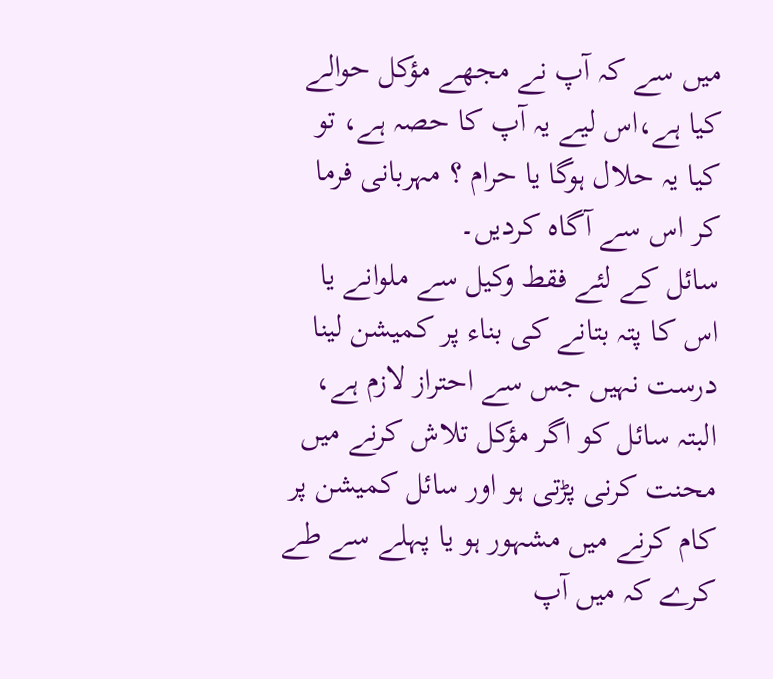میں سے کہ آپ نے مجھے مؤکل حوالے کیا ہے،اس لیے یہ آپ کا حصہ ہے، تو کیا یہ حلال ہوگا یا حرام ؟ مہربانی فرما کر اس سے آگاہ کردیں۔
سائل کے لئے فقط وکیل سے ملوانے یا اس کا پتہ بتانے کی بناء پر کمیشن لینا درست نہیں جس سے احتراز لازم ہے، البتہ سائل کو اگر مؤکل تلاش کرنے میں محنت کرنی پڑتی ہو اور سائل کمیشن پر کام کرنے میں مشہور ہو یا پہلے سے طے کرے کہ میں آپ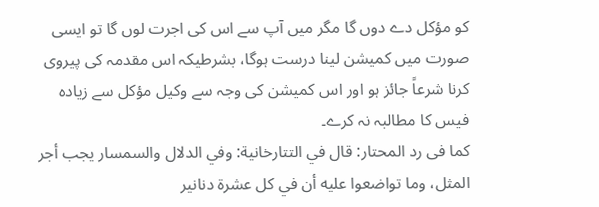کو مؤکل دے دوں گا مگر میں آپ سے اس کی اجرت لوں گا تو ایسی صورت میں کمیشن لینا درست ہوگا، بشرطیکہ اس مقدمہ کی پیروی کرنا شرعاً جائز ہو اور اس کمیشن کی وجہ سے وکیل مؤکل سے زیادہ فیس کا مطالبہ نہ کرے۔
کما فی رد المحتار: قال في التتارخانية: وفي الدلال والسمسار يجب أجر المثل، وما تواضعوا عليه أن في كل عشرة دنانير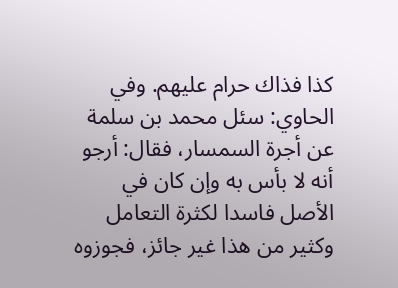كذا فذاك حرام عليهم. وفي الحاوي: سئل محمد بن سلمة عن أجرة السمسار، فقال: أرجو أنه لا بأس به وإن كان في الأصل فاسدا لكثرة التعامل وكثير من هذا غير جائز، فجوزوه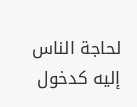لحاجة الناس إليه كدخول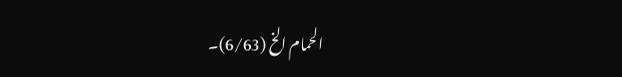الحمام الخ (6/63)۔